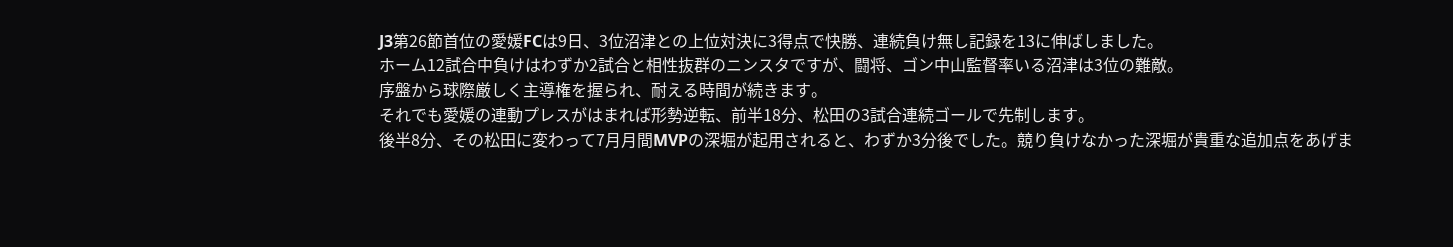J3第26節首位の愛媛FCは9日、3位沼津との上位対決に3得点で快勝、連続負け無し記録を13に伸ばしました。
ホーム12試合中負けはわずか2試合と相性抜群のニンスタですが、闘将、ゴン中山監督率いる沼津は3位の難敵。
序盤から球際厳しく主導権を握られ、耐える時間が続きます。
それでも愛媛の連動プレスがはまれば形勢逆転、前半18分、松田の3試合連続ゴールで先制します。
後半8分、その松田に変わって7月月間MVPの深堀が起用されると、わずか3分後でした。競り負けなかった深堀が貴重な追加点をあげま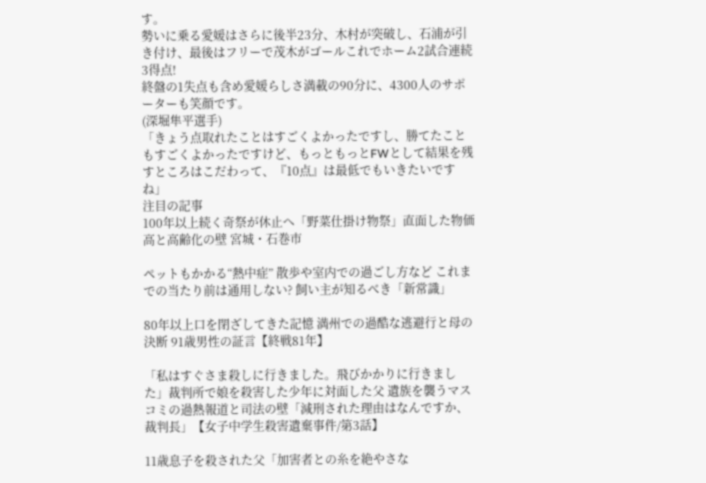す。
勢いに乗る愛媛はさらに後半23分、木村が突破し、石浦が引き付け、最後はフリーで茂木がゴールこれでホーム2試合連続3得点!
終盤の1失点も含め愛媛らしさ満載の90分に、4300人のサポーターも笑顔です。
(深堀隼平選手)
「きょう点取れたことはすごくよかったですし、勝てたこともすごくよかったですけど、もっともっとFWとして結果を残すところはこだわって、『10点』は最低でもいきたいですね」
注目の記事
100年以上続く奇祭が休止へ「野菜仕掛け物祭」直面した物価高と高齢化の壁 宮城・石巻市

ペットもかかる“熱中症” 散歩や室内での過ごし方など これまでの当たり前は通用しない? 飼い主が知るべき「新常識」

80年以上口を閉ざしてきた記憶 満州での過酷な逃避行と母の決断 91歳男性の証言【終戦81年】

「私はすぐさま殺しに行きました。飛びかかりに行きました」裁判所で娘を殺害した少年に対面した父 遺族を襲うマスコミの過熱報道と司法の壁「減刑された理由はなんですか、裁判長」【女子中学生殺害遺棄事件/第3話】

11歳息子を殺された父「加害者との糸を絶やさな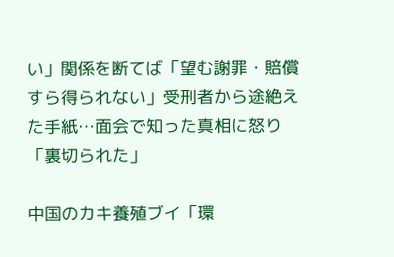い」関係を断てば「望む謝罪・賠償すら得られない」受刑者から途絶えた手紙…面会で知った真相に怒り「裏切られた」

中国のカキ養殖ブイ「環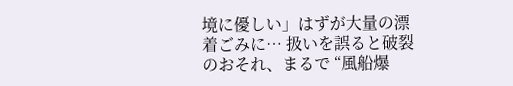境に優しい」はずが大量の漂着ごみに… 扱いを誤ると破裂のおそれ、まるで “風船爆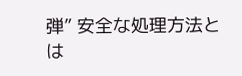弾” 安全な処理方法とは